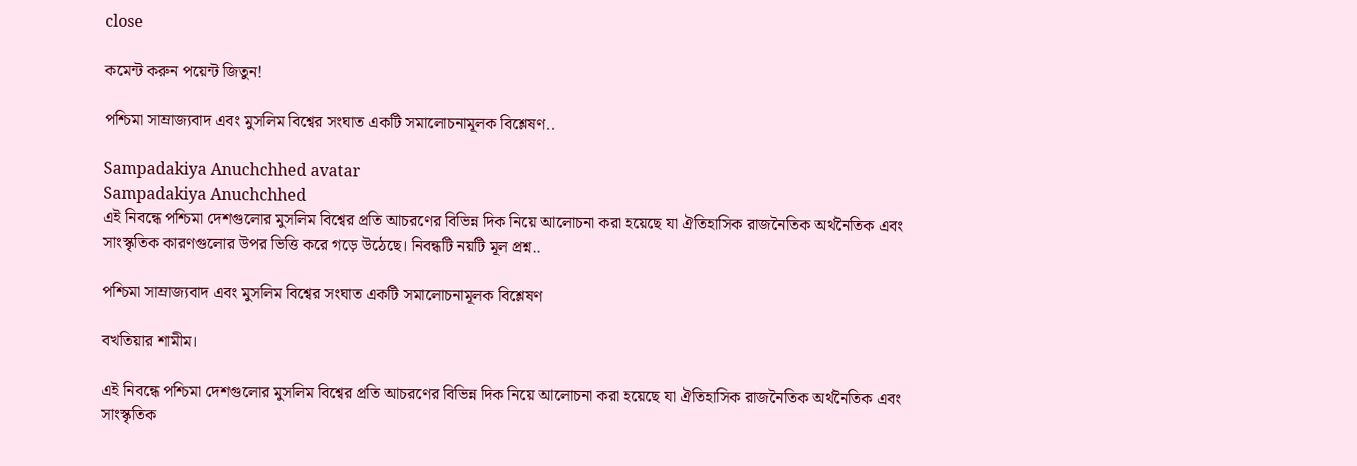close

কমেন্ট করুন পয়েন্ট জিতুন!

পশ্চিমা সাম্রাজ্যবাদ এবং মুসলিম বিশ্বের সংঘাত একটি সমালোচনামূলক বিশ্লেষণ..

Sampadakiya Anuchchhed avatar
Sampadakiya Anuchchhed
এই নিবন্ধে পশ্চিমা দেশগুলোর মুসলিম বিশ্বের প্রতি আচরণের বিভিন্ন দিক নিয়ে আলোচনা করা হয়েছে যা ঐতিহাসিক রাজনৈতিক অর্থনৈতিক এবং সাংস্কৃতিক কারণগুলোর উপর ভিত্তি করে গড়ে উঠেছে। নিবন্ধটি নয়টি মূল প্রশ্ন..

পশ্চিমা সাম্রাজ্যবাদ এবং মুসলিম বিশ্বের সংঘাত একটি সমালোচনামূলক বিশ্লেষণ

বখতিয়ার শামীম।

এই নিবন্ধে পশ্চিমা দেশগুলোর মুসলিম বিশ্বের প্রতি আচরণের বিভিন্ন দিক নিয়ে আলোচনা করা হয়েছে যা ঐতিহাসিক রাজনৈতিক অর্থনৈতিক এবং সাংস্কৃতিক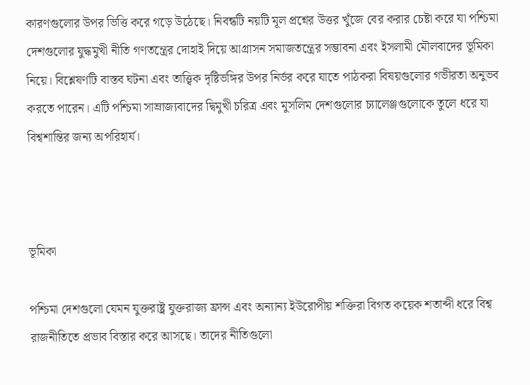কারণগুলোর উপর ভিত্তি করে গড়ে উঠেছে। নিবন্ধটি নয়টি মূল প্রশ্নের উত্তর খুঁজে বের করার চেষ্টা করে যা পশ্চিমা দেশগুলোর যুদ্ধমুখী নীতি গণতন্ত্রের দোহাই দিয়ে আগ্রাসন সমাজতন্ত্রের সম্ভাবনা এবং ইসলামী মৌলবাদের ভূমিকা নিয়ে। বিশ্লেষণটি বাস্তব ঘটনা এবং তাত্ত্বিক দৃষ্টিভঙ্গির উপর নির্ভর করে যাতে পাঠকরা বিষয়গুলোর গভীরতা অনুভব করতে পারেন। এটি পশ্চিমা সাম্রাজ্যবাদের দ্বিমুখী চরিত্র এবং মুসলিম দেশগুলোর চ্যালেঞ্জগুলোকে তুলে ধরে যা বিশ্বশান্তির জন্য অপরিহার্য।



ভূমিকা

পশ্চিমা দেশগুলো যেমন যুক্তরাষ্ট্র যুক্তরাজ্য ফ্রান্স এবং অন্যান্য ইউরোপীয় শক্তিরা বিগত কয়েক শতাব্দী ধরে বিশ্ব রাজনীতিতে প্রভাব বিস্তার করে আসছে। তাদের নীতিগুলো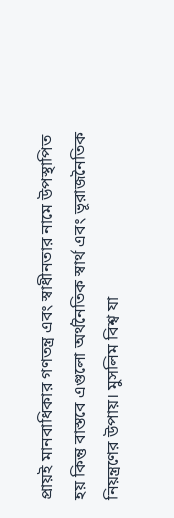প্রায়ই মানবাধিকার গণতন্ত্র এবং স্বাধীনতার নামে উপস্থাপিত হয় কিন্তু বাস্তবে এগুলো অর্থনৈতিক স্বার্থ এবং ভূরাজনৈতিক নিয়ন্ত্রণের উপায়। মুসলিম বিশ্ব যা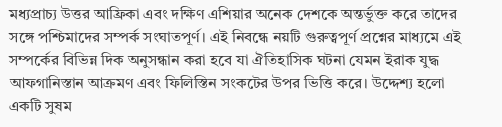মধ্যপ্রাচ্য উত্তর আফ্রিকা এবং দক্ষিণ এশিয়ার অনেক দেশকে অন্তর্ভুক্ত করে তাদের সঙ্গে পশ্চিমাদের সম্পর্ক সংঘাতপূর্ণ। এই নিবন্ধে নয়টি গুরুত্বপূর্ণ প্রশ্নের মাধ্যমে এই সম্পর্কের বিভিন্ন দিক অনুসন্ধান করা হবে যা ঐতিহাসিক ঘটনা যেমন ইরাক যুদ্ধ আফগানিস্তান আক্রমণ এবং ফিলিস্তিন সংকটের উপর ভিত্তি করে। উদ্দেশ্য হলো একটি সুষম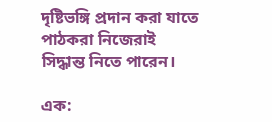দৃষ্টিভঙ্গি প্রদান করা যাতে পাঠকরা নিজেরাই সিদ্ধান্ত নিতে পারেন।

এক: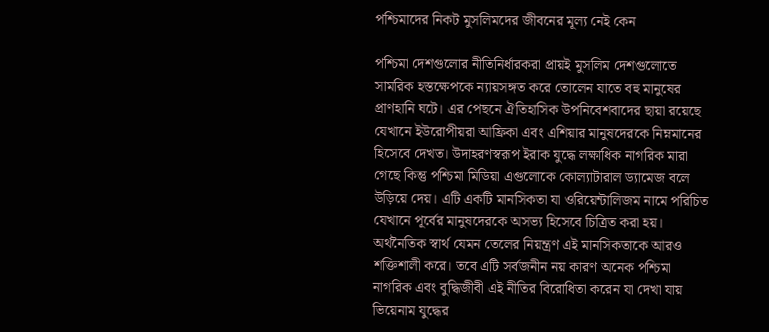পশ্চিমাদের নিকট মুসলিমদের জীবনের মূল্য নেই কেন

পশ্চিমা দেশগুলোর নীতিনির্ধারকরা প্রায়ই মুসলিম দেশগুলোতে সামরিক হস্তক্ষেপকে ন্যায়সঙ্গত করে তোলেন যাতে বহু মানুষের প্রাণহানি ঘটে। এর পেছনে ঐতিহাসিক উপনিবেশবাদের ছায়া রয়েছে যেখানে ইউরোপীয়রা আফ্রিকা এবং এশিয়ার মানুষদেরকে নিম্নমানের হিসেবে দেখত। উদাহরণস্বরূপ ইরাক যুদ্ধে লক্ষাধিক নাগরিক মারা গেছে কিন্তু পশ্চিমা মিডিয়া এগুলোকে কোল্যাটারাল ড্যামেজ বলে উড়িয়ে দেয়। এটি একটি মানসিকতা যা ওরিয়েন্টালিজম নামে পরিচিত যেখানে পূর্বের মানুষদেরকে অসভ্য হিসেবে চিত্রিত করা হয়। অর্থনৈতিক স্বার্থ যেমন তেলের নিয়ন্ত্রণ এই মানসিকতাকে আরও শক্তিশালী করে। তবে এটি সর্বজনীন নয় কারণ অনেক পশ্চিমা নাগরিক এবং বুদ্ধিজীবী এই নীতির বিরোধিতা করেন যা দেখা যায় ভিয়েনাম যুদ্ধের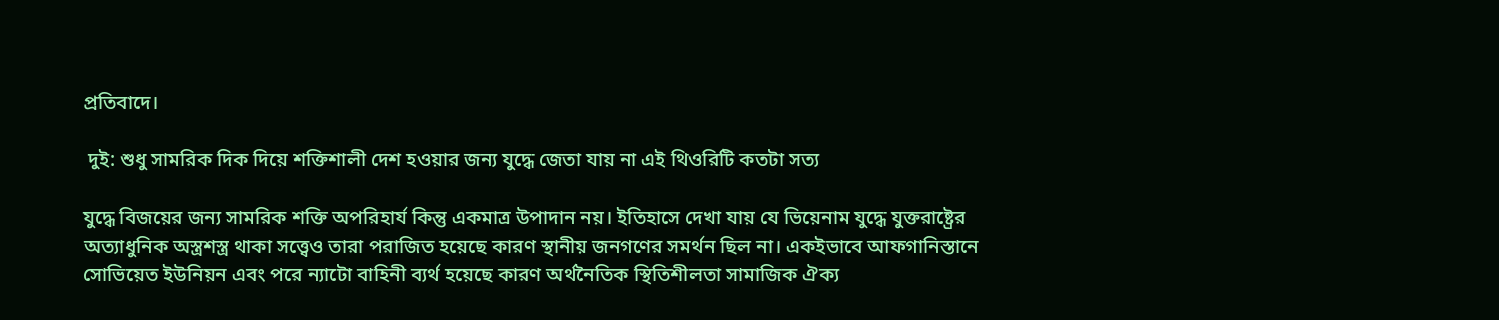প্রতিবাদে।

 দুই: শুধু সামরিক দিক দিয়ে শক্তিশালী দেশ হওয়ার জন্য যুদ্ধে জেতা যায় না এই থিওরিটি কতটা সত্য

যুদ্ধে বিজয়ের জন্য সামরিক শক্তি অপরিহার্য কিন্তু একমাত্র উপাদান নয়। ইতিহাসে দেখা যায় যে ভিয়েনাম যুদ্ধে যুক্তরাষ্ট্রের অত্যাধুনিক অস্ত্রশস্ত্র থাকা সত্ত্বেও তারা পরাজিত হয়েছে কারণ স্থানীয় জনগণের সমর্থন ছিল না। একইভাবে আফগানিস্তানে সোভিয়েত ইউনিয়ন এবং পরে ন্যাটো বাহিনী ব্যর্থ হয়েছে কারণ অর্থনৈতিক স্থিতিশীলতা সামাজিক ঐক্য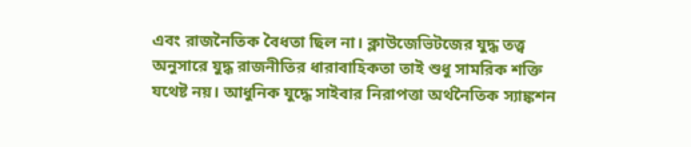এবং রাজনৈতিক বৈধতা ছিল না। ক্লাউজেভিটজের যুদ্ধ তত্ত্ব অনুসারে যুদ্ধ রাজনীতির ধারাবাহিকতা তাই শুধু সামরিক শক্তি যথেষ্ট নয়। আধুনিক যুদ্ধে সাইবার নিরাপত্তা অর্থনৈতিক স্যাঙ্কশন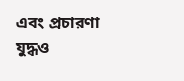এবং প্রচারণা যুদ্ধও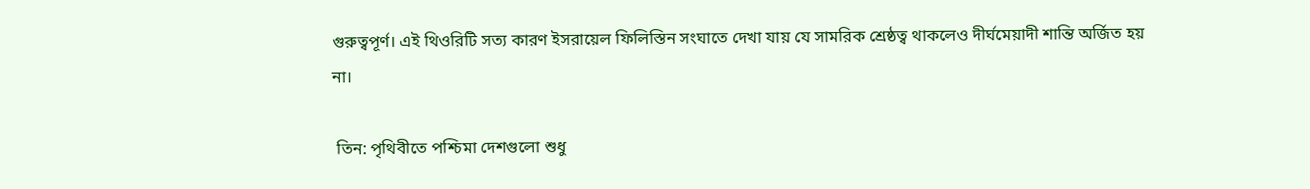গুরুত্বপূর্ণ। এই থিওরিটি সত্য কারণ ইসরায়েল ফিলিস্তিন সংঘাতে দেখা যায় যে সামরিক শ্রেষ্ঠত্ব থাকলেও দীর্ঘমেয়াদী শান্তি অর্জিত হয় না।

 তিন: পৃথিবীতে পশ্চিমা দেশগুলো শুধু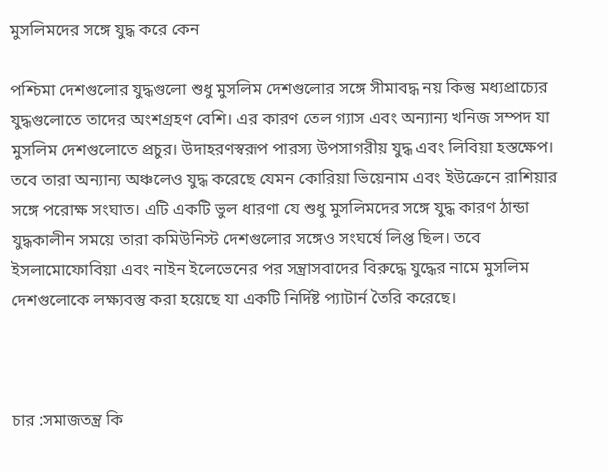মুসলিমদের সঙ্গে যুদ্ধ করে কেন

পশ্চিমা দেশগুলোর যুদ্ধগুলো শুধু মুসলিম দেশগুলোর সঙ্গে সীমাবদ্ধ নয় কিন্তু মধ্যপ্রাচ্যের যুদ্ধগুলোতে তাদের অংশগ্রহণ বেশি। এর কারণ তেল গ্যাস এবং অন্যান্য খনিজ সম্পদ যা মুসলিম দেশগুলোতে প্রচুর। উদাহরণস্বরূপ পারস্য উপসাগরীয় যুদ্ধ এবং লিবিয়া হস্তক্ষেপ। তবে তারা অন্যান্য অঞ্চলেও যুদ্ধ করেছে যেমন কোরিয়া ভিয়েনাম এবং ইউক্রেনে রাশিয়ার সঙ্গে পরোক্ষ সংঘাত। এটি একটি ভুল ধারণা যে শুধু মুসলিমদের সঙ্গে যুদ্ধ কারণ ঠান্ডা যুদ্ধকালীন সময়ে তারা কমিউনিস্ট দেশগুলোর সঙ্গেও সংঘর্ষে লিপ্ত ছিল। তবে ইসলামোফোবিয়া এবং নাইন ইলেভেনের পর সন্ত্রাসবাদের বিরুদ্ধে যুদ্ধের নামে মুসলিম দেশগুলোকে লক্ষ্যবস্তু করা হয়েছে যা একটি নির্দিষ্ট প্যাটার্ন তৈরি করেছে।



চার :সমাজতন্ত্র কি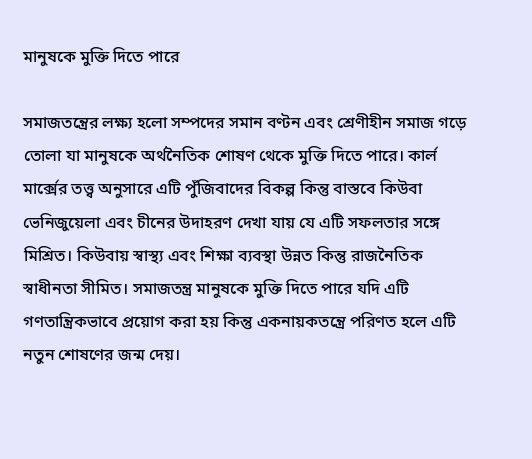মানুষকে মুক্তি দিতে পারে

সমাজতন্ত্রের লক্ষ্য হলো সম্পদের সমান বণ্টন এবং শ্রেণীহীন সমাজ গড়ে তোলা যা মানুষকে অর্থনৈতিক শোষণ থেকে মুক্তি দিতে পারে। কার্ল মার্ক্সের তত্ত্ব অনুসারে এটি পুঁজিবাদের বিকল্প কিন্তু বাস্তবে কিউবা ভেনিজুয়েলা এবং চীনের উদাহরণ দেখা যায় যে এটি সফলতার সঙ্গে মিশ্রিত। কিউবায় স্বাস্থ্য এবং শিক্ষা ব্যবস্থা উন্নত কিন্তু রাজনৈতিক স্বাধীনতা সীমিত। সমাজতন্ত্র মানুষকে মুক্তি দিতে পারে যদি এটি গণতান্ত্রিকভাবে প্রয়োগ করা হয় কিন্তু একনায়কতন্ত্রে পরিণত হলে এটি নতুন শোষণের জন্ম দেয়।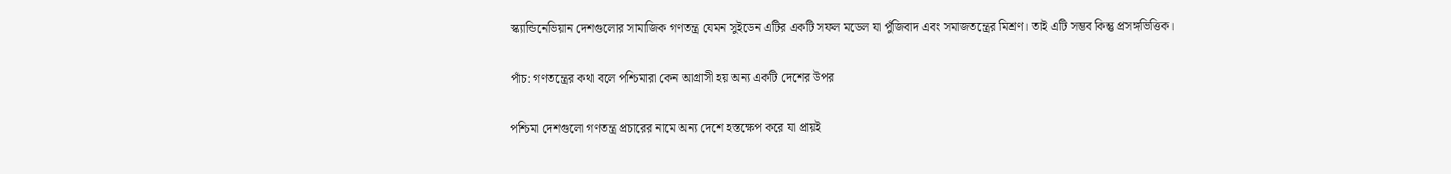স্ক্যান্ডিনেভিয়ান দেশগুলোর সামাজিক গণতন্ত্র যেমন সুইডেন এটির একটি সফল মডেল যা পুঁজিবাদ এবং সমাজতন্ত্রের মিশ্রণ। তাই এটি সম্ভব কিন্তু প্রসঙ্গভিত্তিক।

পাঁচ: গণতন্ত্রের কথা বলে পশ্চিমারা কেন আগ্রাসী হয় অন্য একটি দেশের উপর

পশ্চিমা দেশগুলো গণতন্ত্র প্রচারের নামে অন্য দেশে হস্তক্ষেপ করে যা প্রায়ই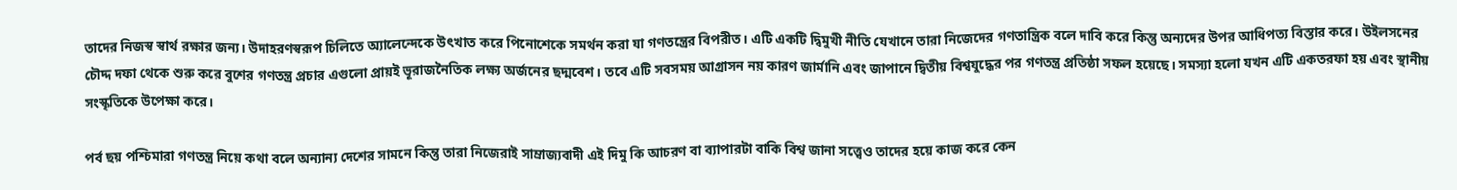তাদের নিজস্ব স্বার্থ রক্ষার জন্য। উদাহরণস্বরূপ চিলিতে অ্যালেন্দেকে উৎখাত করে পিনোশেকে সমর্থন করা যা গণতন্ত্রের বিপরীত। এটি একটি দ্বিমুখী নীতি যেখানে তারা নিজেদের গণতান্ত্রিক বলে দাবি করে কিন্তু অন্যদের উপর আধিপত্য বিস্তার করে। উইলসনের চৌদ্দ দফা থেকে শুরু করে বুশের গণতন্ত্র প্রচার এগুলো প্রায়ই ভূরাজনৈতিক লক্ষ্য অর্জনের ছদ্মবেশ। তবে এটি সবসময় আগ্রাসন নয় কারণ জার্মানি এবং জাপানে দ্বিতীয় বিশ্বযুদ্ধের পর গণতন্ত্র প্রতিষ্ঠা সফল হয়েছে। সমস্যা হলো যখন এটি একতরফা হয় এবং স্থানীয় সংস্কৃতিকে উপেক্ষা করে।

পর্ব ছয় পশ্চিমারা গণতন্ত্র নিয়ে কথা বলে অন্যান্য দেশের সামনে কিন্তু তারা নিজেরাই সাম্রাজ্যবাদী এই দিমু কি আচরণ বা ব্যাপারটা বাকি বিশ্ব জানা সত্ত্বেও তাদের হয়ে কাজ করে কেন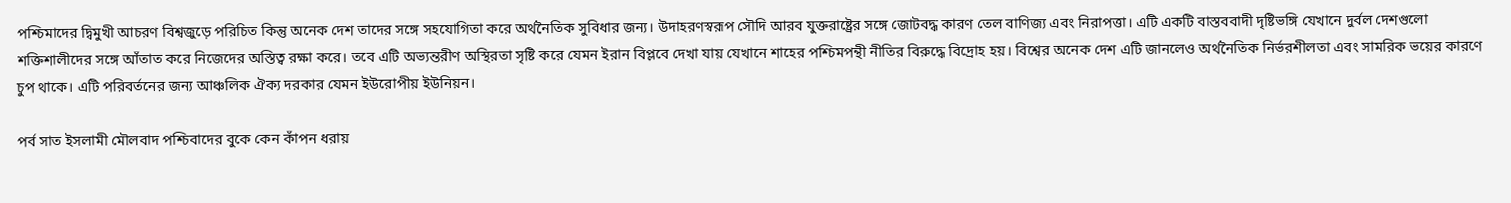পশ্চিমাদের দ্বিমুখী আচরণ বিশ্বজুড়ে পরিচিত কিন্তু অনেক দেশ তাদের সঙ্গে সহযোগিতা করে অর্থনৈতিক সুবিধার জন্য। উদাহরণস্বরূপ সৌদি আরব যুক্তরাষ্ট্রের সঙ্গে জোটবদ্ধ কারণ তেল বাণিজ্য এবং নিরাপত্তা। এটি একটি বাস্তববাদী দৃষ্টিভঙ্গি যেখানে দুর্বল দেশগুলো শক্তিশালীদের সঙ্গে আঁতাত করে নিজেদের অস্তিত্ব রক্ষা করে। তবে এটি অভ্যন্তরীণ অস্থিরতা সৃষ্টি করে যেমন ইরান বিপ্লবে দেখা যায় যেখানে শাহের পশ্চিমপন্থী নীতির বিরুদ্ধে বিদ্রোহ হয়। বিশ্বের অনেক দেশ এটি জানলেও অর্থনৈতিক নির্ভরশীলতা এবং সামরিক ভয়ের কারণে চুপ থাকে। এটি পরিবর্তনের জন্য আঞ্চলিক ঐক্য দরকার যেমন ইউরোপীয় ইউনিয়ন।

পর্ব সাত ইসলামী মৌলবাদ পশ্চিবাদের বুকে কেন কাঁপন ধরায়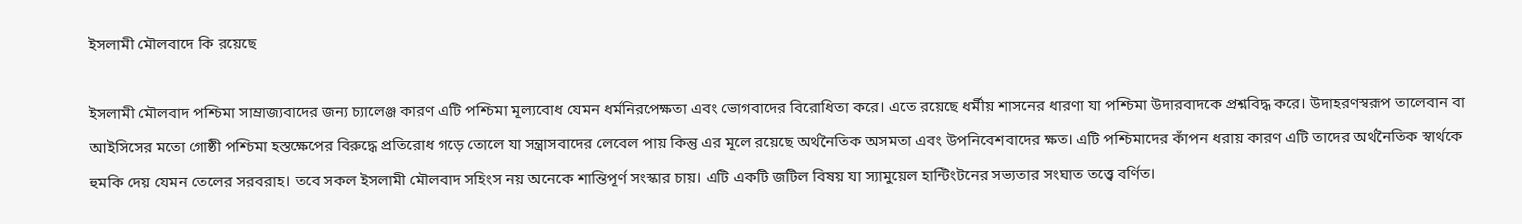ইসলামী মৌলবাদে কি রয়েছে

ইসলামী মৌলবাদ পশ্চিমা সাম্রাজ্যবাদের জন্য চ্যালেঞ্জ কারণ এটি পশ্চিমা মূল্যবোধ যেমন ধর্মনিরপেক্ষতা এবং ভোগবাদের বিরোধিতা করে। এতে রয়েছে ধর্মীয় শাসনের ধারণা যা পশ্চিমা উদারবাদকে প্রশ্নবিদ্ধ করে। উদাহরণস্বরূপ তালেবান বা আইসিসের মতো গোষ্ঠী পশ্চিমা হস্তক্ষেপের বিরুদ্ধে প্রতিরোধ গড়ে তোলে যা সন্ত্রাসবাদের লেবেল পায় কিন্তু এর মূলে রয়েছে অর্থনৈতিক অসমতা এবং উপনিবেশবাদের ক্ষত। এটি পশ্চিমাদের কাঁপন ধরায় কারণ এটি তাদের অর্থনৈতিক স্বার্থকে হুমকি দেয় যেমন তেলের সরবরাহ। তবে সকল ইসলামী মৌলবাদ সহিংস নয় অনেকে শান্তিপূর্ণ সংস্কার চায়। এটি একটি জটিল বিষয় যা স্যামুয়েল হান্টিংটনের সভ্যতার সংঘাত তত্ত্বে বর্ণিত।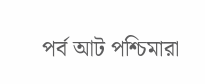পর্ব আট পশ্চিমারা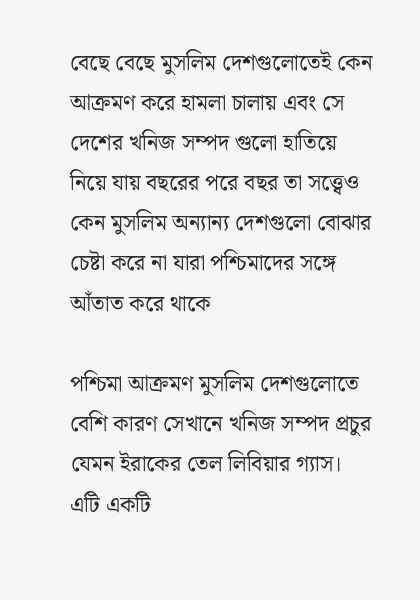বেছে বেছে মুসলিম দেশগুলোতেই কেন আক্রমণ করে হামলা চালায় এবং সে দেশের খনিজ সম্পদ গুলো হাতিয়ে নিয়ে যায় বছরের পরে বছর তা সত্ত্বেও কেন মুসলিম অন্যান্য দেশগুলো বোঝার চেষ্টা করে না যারা পশ্চিমাদের সঙ্গে আঁতাত করে থাকে

পশ্চিমা আক্রমণ মুসলিম দেশগুলোতে বেশি কারণ সেখানে খনিজ সম্পদ প্রচুর যেমন ইরাকের তেল লিবিয়ার গ্যাস। এটি একটি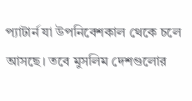প্যাটার্ন যা উপনিবেশকাল থেকে চলে আসছে। তবে মুসলিম দেশগুলোর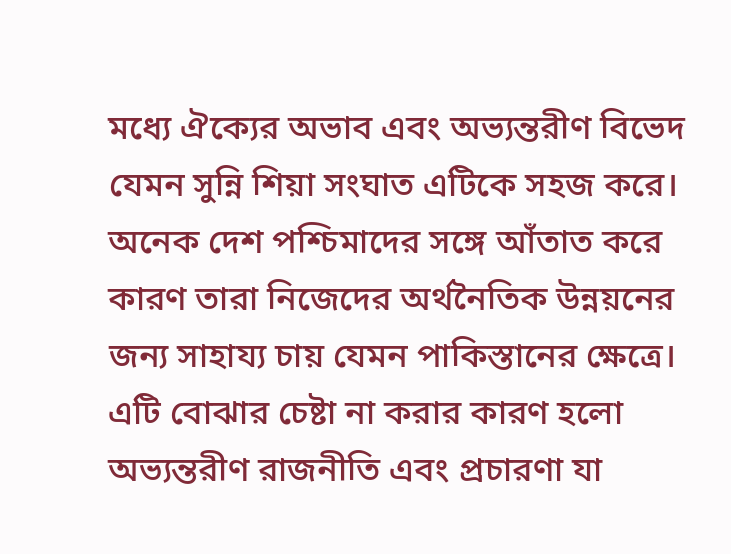মধ্যে ঐক্যের অভাব এবং অভ্যন্তরীণ বিভেদ যেমন সুন্নি শিয়া সংঘাত এটিকে সহজ করে। অনেক দেশ পশ্চিমাদের সঙ্গে আঁতাত করে কারণ তারা নিজেদের অর্থনৈতিক উন্নয়নের জন্য সাহায্য চায় যেমন পাকিস্তানের ক্ষেত্রে। এটি বোঝার চেষ্টা না করার কারণ হলো অভ্যন্তরীণ রাজনীতি এবং প্রচারণা যা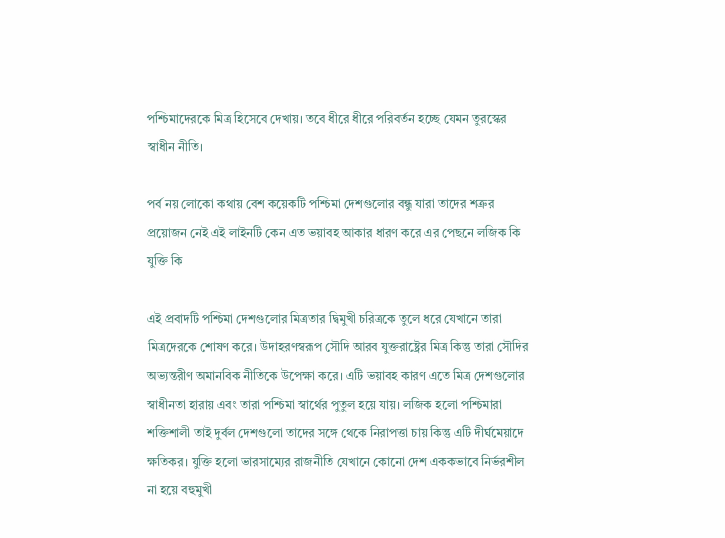পশ্চিমাদেরকে মিত্র হিসেবে দেখায়। তবে ধীরে ধীরে পরিবর্তন হচ্ছে যেমন তুরস্কের স্বাধীন নীতি।

পর্ব নয় লোকো কথায় বেশ কয়েকটি পশ্চিমা দেশগুলোর বন্ধু যারা তাদের শত্রুর প্রয়োজন নেই এই লাইনটি কেন এত ভয়াবহ আকার ধারণ করে এর পেছনে লজিক কি যুক্তি কি

এই প্রবাদটি পশ্চিমা দেশগুলোর মিত্রতার দ্বিমুখী চরিত্রকে তুলে ধরে যেখানে তারা মিত্রদেরকে শোষণ করে। উদাহরণস্বরূপ সৌদি আরব যুক্তরাষ্ট্রের মিত্র কিন্তু তারা সৌদির অভ্যন্তরীণ অমানবিক নীতিকে উপেক্ষা করে। এটি ভয়াবহ কারণ এতে মিত্র দেশগুলোর স্বাধীনতা হারায় এবং তারা পশ্চিমা স্বার্থের পুতুল হয়ে যায়। লজিক হলো পশ্চিমারা শক্তিশালী তাই দুর্বল দেশগুলো তাদের সঙ্গে থেকে নিরাপত্তা চায় কিন্তু এটি দীর্ঘমেয়াদে ক্ষতিকর। যুক্তি হলো ভারসাম্যের রাজনীতি যেখানে কোনো দেশ এককভাবে নির্ভরশীল না হয়ে বহুমুখী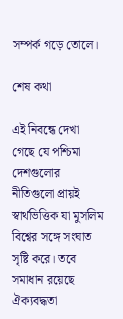সম্পর্ক গড়ে তোলে।

শেষ কথা

এই নিবন্ধে দেখা গেছে যে পশ্চিমা দেশগুলোর নীতিগুলো প্রায়ই স্বার্থভিত্তিক যা মুসলিম বিশ্বের সঙ্গে সংঘাত সৃষ্টি করে। তবে সমাধান রয়েছে ঐক্যবদ্ধতা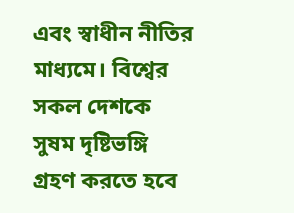এবং স্বাধীন নীতির মাধ্যমে। বিশ্বের সকল দেশকে সুষম দৃষ্টিভঙ্গি গ্রহণ করতে হবে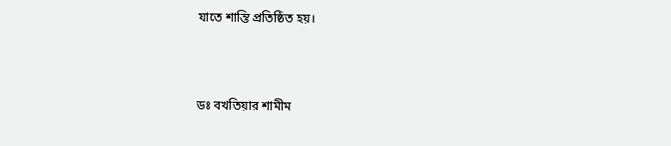যাতে শান্তি প্রতিষ্ঠিত হয়।



ডঃ বখতিয়ার শামীম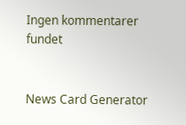Ingen kommentarer fundet


News Card Generator